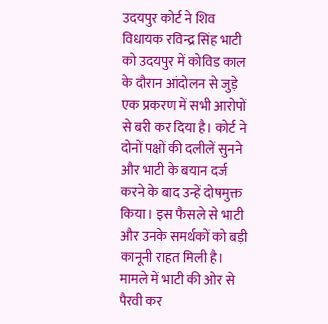उदयपुर कोर्ट ने शिव विधायक रविन्द्र सिंह भाटी को उदयपुर में कोविड काल के दौरान आंदोलन से जुड़े एक प्रकरण में सभी आरोपों से बरी कर दिया है। कोर्ट ने दोनों पक्षों की दलीलें सुनने और भाटी के बयान दर्ज करने के बाद उन्हें दोषमुक्त किया। इस फैसले से भाटी और उनके समर्थकों को बड़ी कानूनी राहत मिली है। मामले में भाटी की ओर से पैरवी कर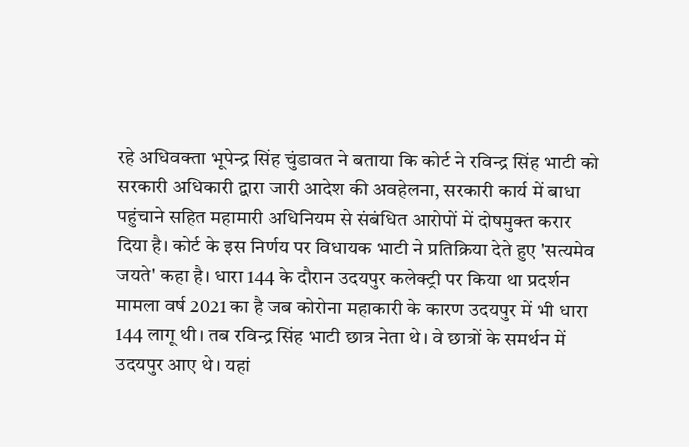रहे अधिवक्ता भूपेन्द्र सिंह चुंडावत ने बताया कि कोर्ट ने रविन्द्र सिंह भाटी को सरकारी अधिकारी द्वारा जारी आदेश की अवहेलना, सरकारी कार्य में बाधा पहुंचाने सहित महामारी अधिनियम से संबंधित आरोपों में दोषमुक्त करार दिया है। कोर्ट के इस निर्णय पर विधायक भाटी ने प्रतिक्रिया देते हुए 'सत्यमेव जयते' कहा है। धारा 144 के दौरान उदयपुर कलेक्ट्री पर किया था प्रदर्शन मामला वर्ष 2021 का है जब कोरोना महाकारी के कारण उदयपुर में भी धारा 144 लागू थी। तब रविन्द्र सिंह भाटी छात्र नेता थे। वे छात्रों के समर्थन में उदयपुर आए थे। यहां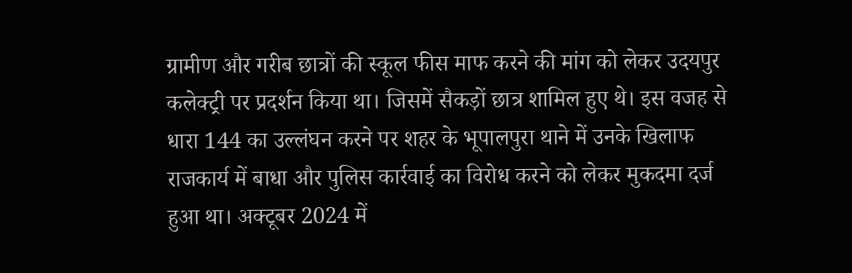ग्रामीण और गरीब छात्रों की स्कूल फीस माफ करने की मांग को लेकर उदयपुर कलेक्ट्री पर प्रदर्शन किया था। जिसमें सैकड़ों छात्र शामिल हुए थे। इस वजह से धारा 144 का उल्लंघन करने पर शहर के भूपालपुरा थाने में उनके खिलाफ राजकार्य में बाधा और पुलिस कार्रवाई का विरोध करने को लेकर मुकदमा दर्ज हुआ था। अक्टूबर 2024 में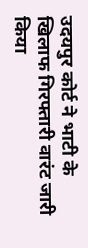उदयपुर कोर्ट ने भाटी के खिलाफ गिरफ्तारी वारंट जारी किया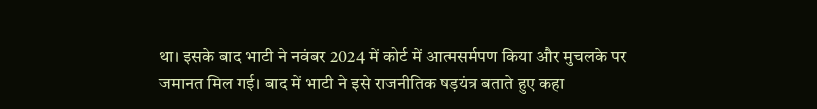था। इसके बाद भाटी ने नवंबर 2024 में कोर्ट में आत्मसर्मपण किया और मुचलके पर जमानत मिल गई। बाद में भाटी ने इसे राजनीतिक षड़यंत्र बताते हुए कहा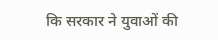कि सरकार ने युवाओं की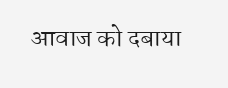आवाज को दबाया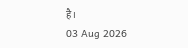है।
03 Aug 2026